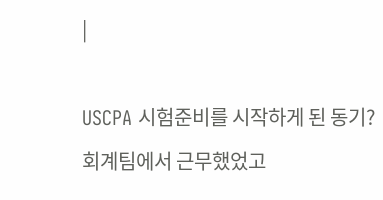|

USCPA 시험준비를 시작하게 된 동기?
회계팀에서 근무했었고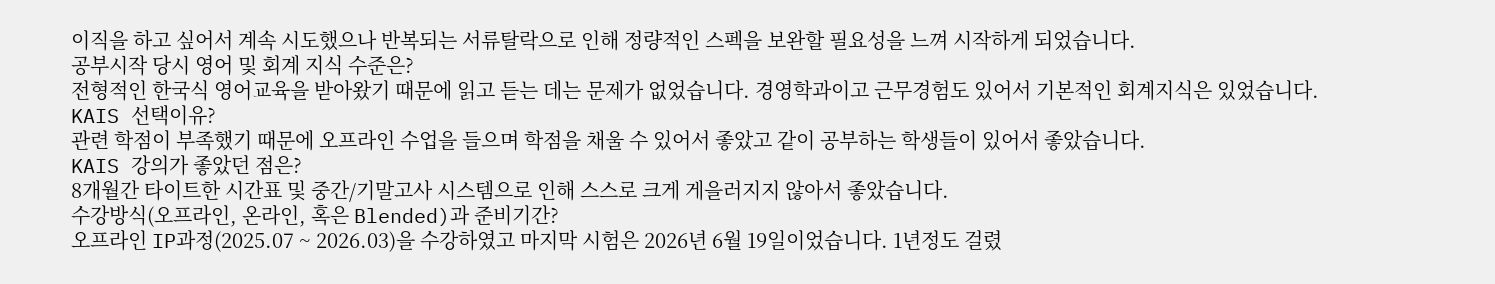이직을 하고 싶어서 계속 시도했으나 반복되는 서류탈락으로 인해 정량적인 스펙을 보완할 필요성을 느껴 시작하게 되었습니다.
공부시작 당시 영어 및 회계 지식 수준은?
전형적인 한국식 영어교육을 받아왔기 때문에 읽고 듣는 데는 문제가 없었습니다. 경영학과이고 근무경험도 있어서 기본적인 회계지식은 있었습니다.
KAIS 선택이유?
관련 학점이 부족했기 때문에 오프라인 수업을 들으며 학점을 채울 수 있어서 좋았고 같이 공부하는 학생들이 있어서 좋았습니다.
KAIS 강의가 좋았던 점은?
8개월간 타이트한 시간표 및 중간/기말고사 시스템으로 인해 스스로 크게 게을러지지 않아서 좋았습니다.
수강방식(오프라인, 온라인, 혹은 Blended)과 준비기간?
오프라인 IP과정(2025.07 ~ 2026.03)을 수강하였고 마지막 시험은 2026년 6월 19일이었습니다. 1년정도 걸렸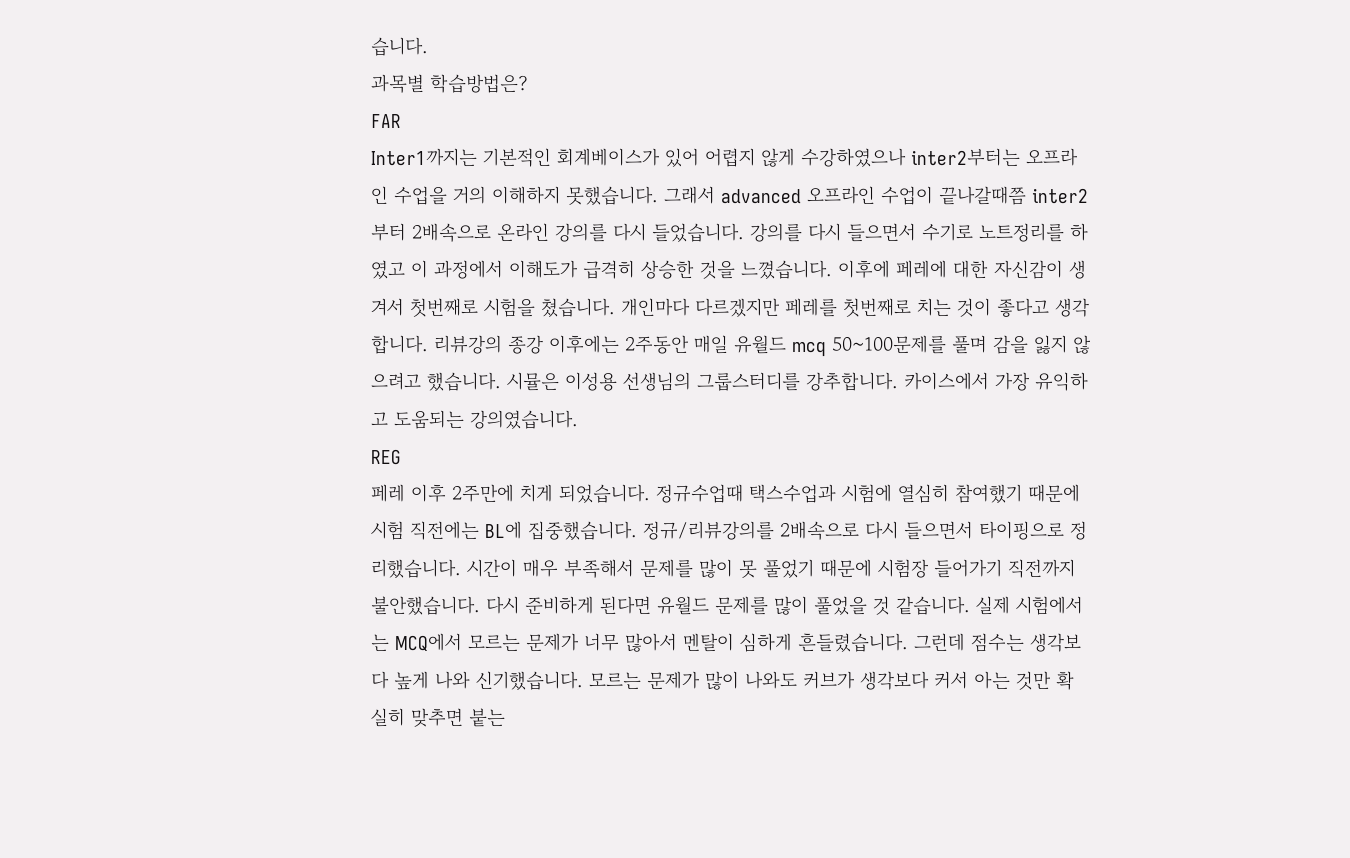습니다.
과목별 학습방법은?
FAR
Inter1까지는 기본적인 회계베이스가 있어 어렵지 않게 수강하였으나 inter2부터는 오프라인 수업을 거의 이해하지 못했습니다. 그래서 advanced 오프라인 수업이 끝나갈때쯤 inter2부터 2배속으로 온라인 강의를 다시 들었습니다. 강의를 다시 들으면서 수기로 노트정리를 하였고 이 과정에서 이해도가 급격히 상승한 것을 느꼈습니다. 이후에 페레에 대한 자신감이 생겨서 첫번째로 시험을 쳤습니다. 개인마다 다르겠지만 페레를 첫번째로 치는 것이 좋다고 생각합니다. 리뷰강의 종강 이후에는 2주동안 매일 유월드 mcq 50~100문제를 풀며 감을 잃지 않으려고 했습니다. 시뮬은 이성용 선생님의 그룹스터디를 강추합니다. 카이스에서 가장 유익하고 도움되는 강의였습니다.
REG
페레 이후 2주만에 치게 되었습니다. 정규수업때 택스수업과 시험에 열심히 참여했기 때문에 시험 직전에는 BL에 집중했습니다. 정규/리뷰강의를 2배속으로 다시 들으면서 타이핑으로 정리했습니다. 시간이 매우 부족해서 문제를 많이 못 풀었기 때문에 시험장 들어가기 직전까지 불안했습니다. 다시 준비하게 된다면 유월드 문제를 많이 풀었을 것 같습니다. 실제 시험에서는 MCQ에서 모르는 문제가 너무 많아서 멘탈이 심하게 흔들렸습니다. 그런데 점수는 생각보다 높게 나와 신기했습니다. 모르는 문제가 많이 나와도 커브가 생각보다 커서 아는 것만 확실히 맞추면 붙는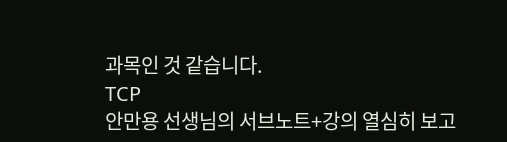과목인 것 같습니다.
TCP
안만용 선생님의 서브노트+강의 열심히 보고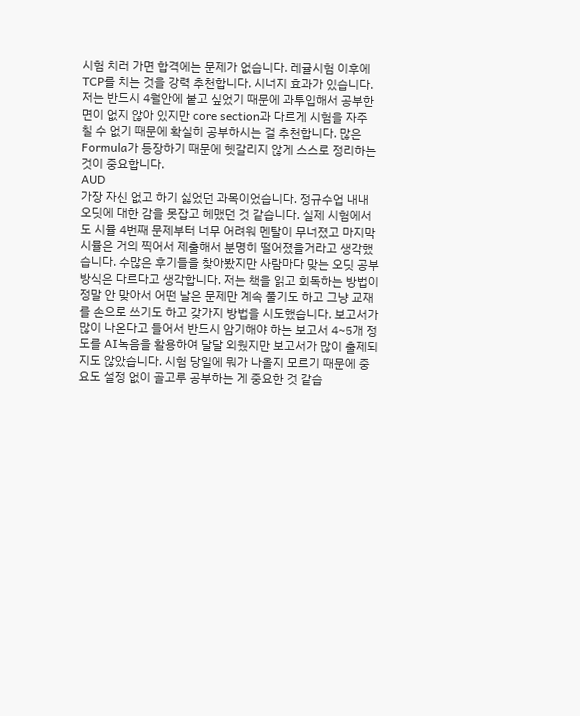시험 치러 가면 합격에는 문제가 없습니다. 레귤시험 이후에 TCP를 치는 것을 강력 추천합니다. 시너지 효과가 있습니다. 저는 반드시 4월안에 붙고 싶었기 때문에 과투입해서 공부한 면이 없지 않아 있지만 core section과 다르게 시험을 자주 칠 수 없기 때문에 확실히 공부하시는 걸 추천합니다. 많은 Formula가 등장하기 때문에 헷갈리지 않게 스스로 정리하는 것이 중요합니다.
AUD
가장 자신 없고 하기 싫었던 과목이었습니다. 정규수업 내내 오딧에 대한 감을 못잡고 헤맸던 것 같습니다. 실제 시험에서도 시뮬 4번째 문제부터 너무 어려워 멘탈이 무너졌고 마지막 시뮬은 거의 찍어서 제출해서 분명히 떨어졌을거라고 생각했습니다. 수많은 후기들을 찾아봤지만 사람마다 맞는 오딧 공부방식은 다르다고 생각합니다. 저는 책을 읽고 회독하는 방법이 정말 안 맞아서 어떤 날은 문제만 계속 풀기도 하고 그냥 교재를 손으로 쓰기도 하고 갖가지 방법을 시도했습니다. 보고서가 많이 나온다고 들어서 반드시 암기해야 하는 보고서 4~5개 정도를 AI녹음을 활용하여 달달 외웠지만 보고서가 많이 출제되지도 않았습니다. 시험 당일에 뭐가 나올지 모르기 때문에 중요도 설정 없이 골고루 공부하는 게 중요한 것 같습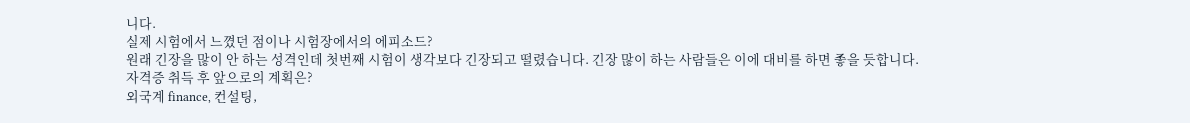니다.
실제 시험에서 느꼈던 점이나 시험장에서의 에피소드?
원래 긴장을 많이 안 하는 성격인데 첫번째 시험이 생각보다 긴장되고 떨렸습니다. 긴장 많이 하는 사람들은 이에 대비를 하면 좋을 듯합니다.
자격증 취득 후 앞으로의 계획은?
외국계 finance, 컨설팅,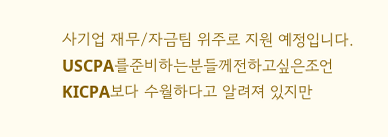사기업 재무/자금팀 위주로 지원 예정입니다.
USCPA를준비하는분들께전하고싶은조언
KICPA보다 수월하다고 알려져 있지만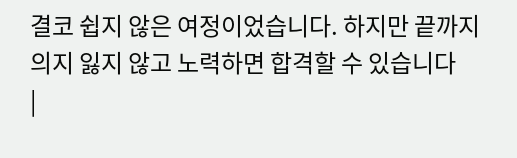결코 쉽지 않은 여정이었습니다. 하지만 끝까지 의지 잃지 않고 노력하면 합격할 수 있습니다
|